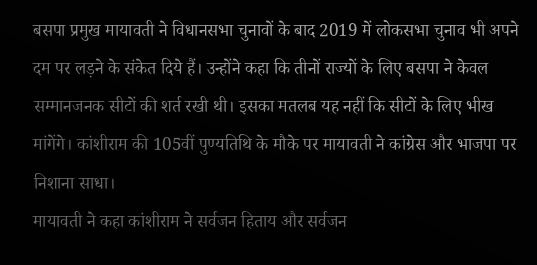बसपा प्रमुख मायावती ने विधानसभा चुनावों के बाद 2019 में लोकसभा चुनाव भी अपने दम पर लड़ने के संकेत दिये हैं। उन्होंने कहा कि तीनों राज्यों के लिए बसपा ने केवल सम्मानजनक सीटों की शर्त रखी थी। इसका मतलब यह नहीं कि सीटों के लिए भीख मांगेंगे। कांशीराम की 105वीं पुण्यतिथि के मौके पर मायावती ने कांग्रेस और भाजपा पर निशाना साधा।
मायावती ने कहा कांशीराम ने सर्वजन हिताय और सर्वजन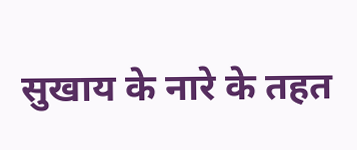सुखाय के नारे के तहत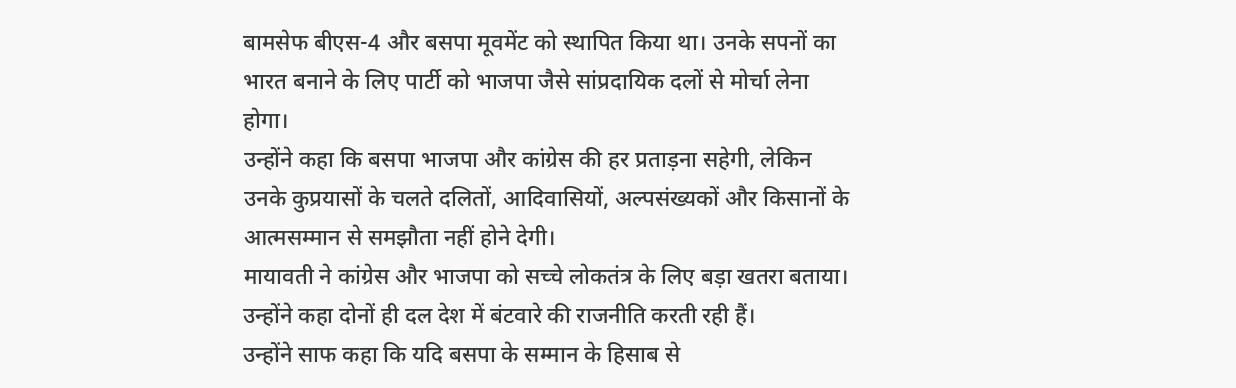बामसेफ बीएस-4 और बसपा मूवमेंट को स्थापित किया था। उनके सपनों का भारत बनाने के लिए पार्टी को भाजपा जैसे सांप्रदायिक दलों से मोर्चा लेना होगा।
उन्होंने कहा कि बसपा भाजपा और कांग्रेस की हर प्रताड़ना सहेगी, लेकिन उनके कुप्रयासों के चलते दलितों, आदिवासियों, अल्पसंख्यकों और किसानों के आत्मसम्मान से समझौता नहीं होने देगी।
मायावती ने कांग्रेस और भाजपा को सच्चे लोकतंत्र के लिए बड़ा खतरा बताया। उन्होंने कहा दोनों ही दल देश में बंटवारे की राजनीति करती रही हैं।
उन्होंने साफ कहा कि यदि बसपा के सम्मान के हिसाब से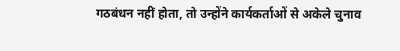गठबंधन नहीं होता, तो उन्होंने कार्यकर्ताओं से अकेले चुनाव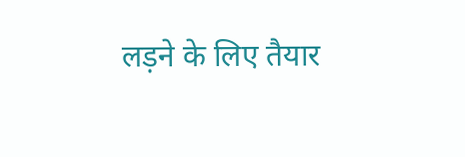लड़ने के लिए तैयार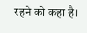रहने को कहा है।